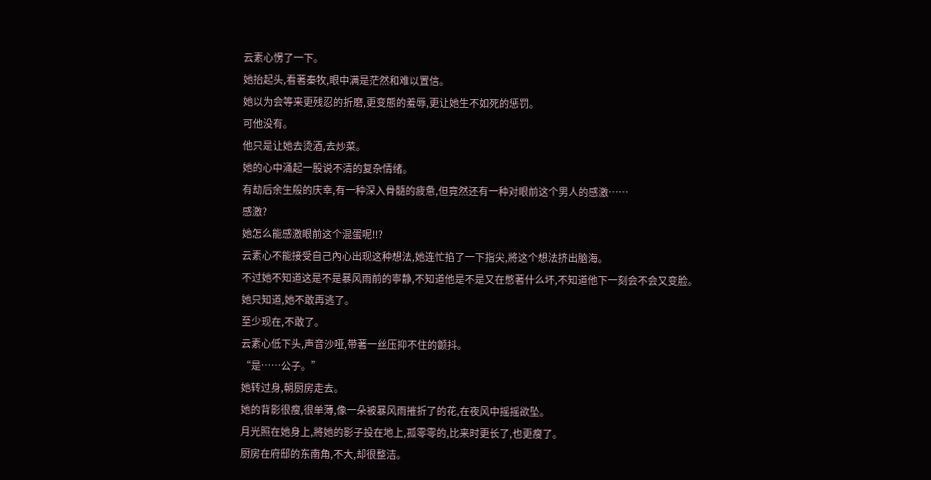云素心愣了一下。
她抬起头,看著秦牧,眼中满是茫然和难以置信。
她以为会等来更残忍的折磨,更变態的羞辱,更让她生不如死的惩罚。
可他没有。
他只是让她去烫酒,去炒菜。
她的心中涌起一股说不清的复杂情绪。
有劫后余生般的庆幸,有一种深入骨髓的疲惫,但竟然还有一种对眼前这个男人的感激……
感激?
她怎么能感激眼前这个混蛋呢!!?
云素心不能接受自己內心出现这种想法,她连忙掐了一下指尖,將这个想法挤出脑海。
不过她不知道这是不是暴风雨前的寧静,不知道他是不是又在憋著什么坏,不知道他下一刻会不会又变脸。
她只知道,她不敢再逃了。
至少现在,不敢了。
云素心低下头,声音沙哑,带著一丝压抑不住的颤抖。
“是……公子。”
她转过身,朝厨房走去。
她的背影很瘦,很单薄,像一朵被暴风雨摧折了的花,在夜风中摇摇欲坠。
月光照在她身上,將她的影子投在地上,孤零零的,比来时更长了,也更瘦了。
厨房在府邸的东南角,不大,却很整洁。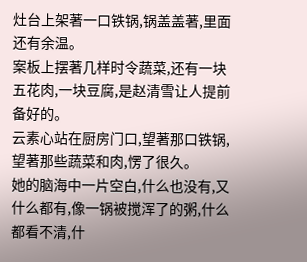灶台上架著一口铁锅,锅盖盖著,里面还有余温。
案板上摆著几样时令蔬菜,还有一块五花肉,一块豆腐,是赵清雪让人提前备好的。
云素心站在厨房门口,望著那口铁锅,望著那些蔬菜和肉,愣了很久。
她的脑海中一片空白,什么也没有,又什么都有,像一锅被搅浑了的粥,什么都看不清,什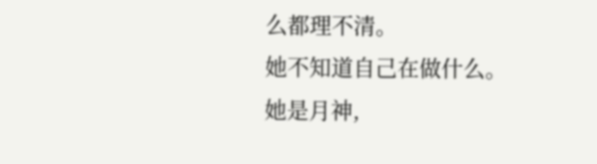么都理不清。
她不知道自己在做什么。
她是月神,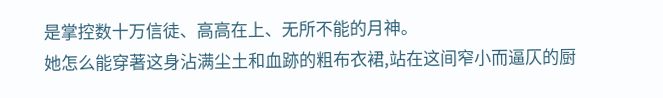是掌控数十万信徒、高高在上、无所不能的月神。
她怎么能穿著这身沾满尘土和血跡的粗布衣裙,站在这间窄小而逼仄的厨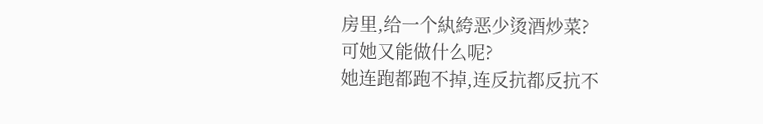房里,给一个紈絝恶少烫酒炒菜?
可她又能做什么呢?
她连跑都跑不掉,连反抗都反抗不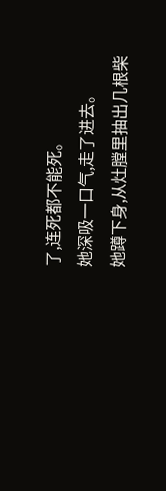了,连死都不能死。
她深吸一口气,走了进去。
她蹲下身,从灶膛里抽出几根柴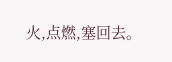火,点燃,塞回去。